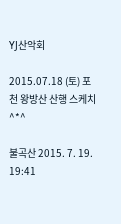YJ산악회

2015.07.18 (토) 포천 왕방산 산행 스케치^*^

불곡산 2015. 7. 19. 19:41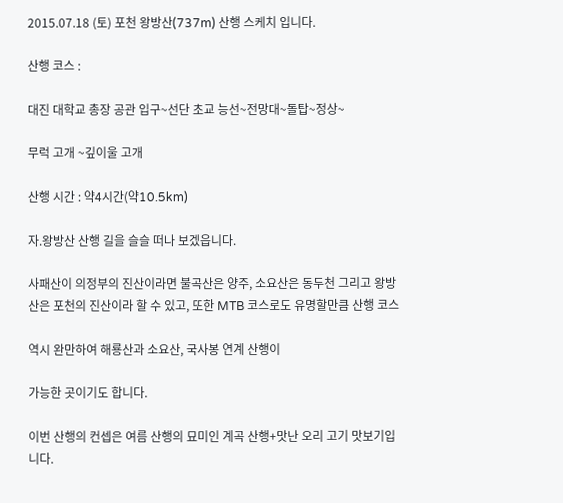2015.07.18 (토) 포천 왕방산(737m) 산행 스케치 입니다.

산행 코스 :

대진 대학교 총장 공관 입구~선단 초교 능선~전망대~돌탑~정상~

무럭 고개 ~깊이울 고개

산행 시간 : 약4시간(약10.5km)

자.왕방산 산행 길을 슬슬 떠나 보겠읍니다.

사패산이 의정부의 진산이라면 불곡산은 양주, 소요산은 동두천 그리고 왕방산은 포천의 진산이라 할 수 있고, 또한 MTB 코스로도 유명할만큼 산행 코스

역시 완만하여 해룡산과 소요산, 국사봉 연계 산행이

가능한 곳이기도 합니다.

이번 산행의 컨셉은 여름 산행의 묘미인 계곡 산행+맛난 오리 고기 맛보기입니다.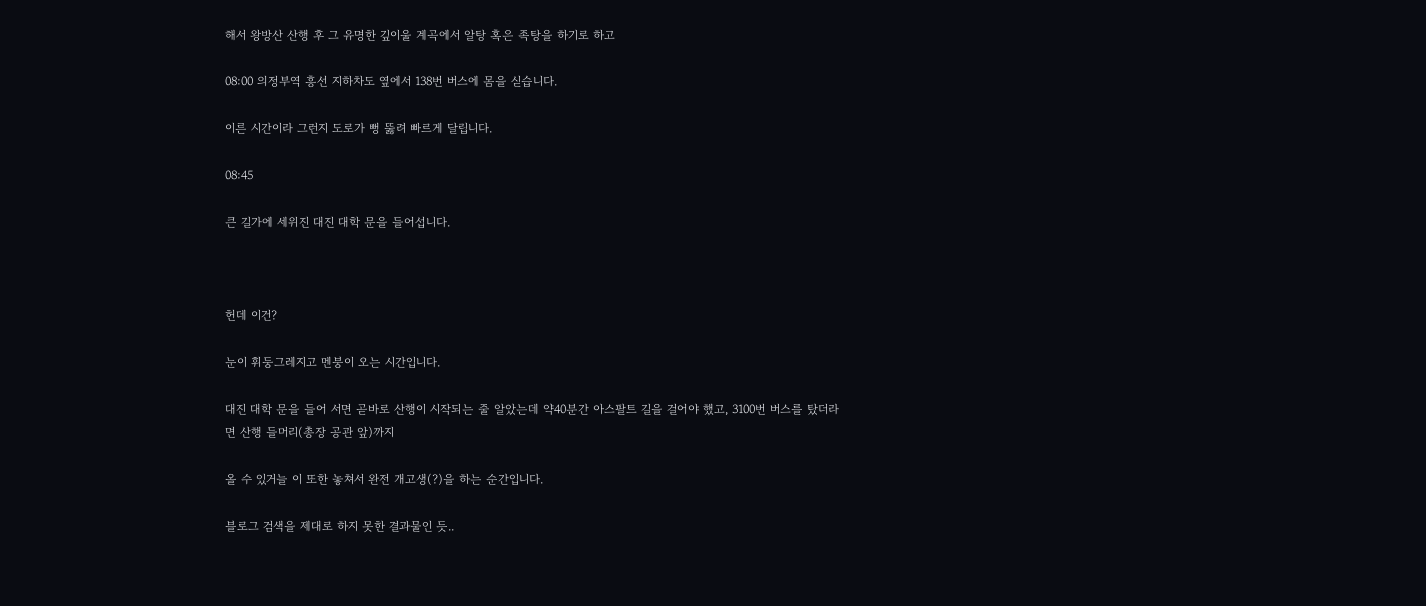해서 왕방산 산행 후 그 유명한 깊이울 계곡에서 알탕 혹은 족탕을 하기로 하고

08:00 의정부역 흥선 지하차도 옆에서 138번 버스에 몸을 싣습니다.

이른 시간이라 그런지 도로가 뻥 뚫려 빠르게 달립니다.

08:45

큰 길가에 세위진 대진 대학 문을 들어섭니다.



헌데 이건?

눈이 휘둥그레지고 멘붕이 오는 시간입니다.

대진 대학 문을 들어 서면 곧바로 산행이 시작되는 줄 알았는데 약40분간 아스팔트 길을 걸어야 했고, 3100번 버스를 탔더라면 산행 들머리(총장 공관 앞)까지

올 수 있거늘 이 또한 놓쳐서 완전 개고생(?)을 하는 순간입니다.

블로그 검색을 제대로 하지 못한 결과물인 듯..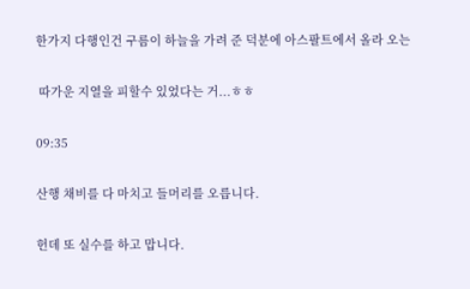한가지 다행인건 구름이 하늘을 가려 준 덕분에 아스팔트에서 올라 오는

 따가운 지열을 피할수 있었다는 거...ㅎㅎ

09:35

산행 채비를 다 마치고 들머리를 오릅니다.

헌데 또 실수를 하고 맙니다.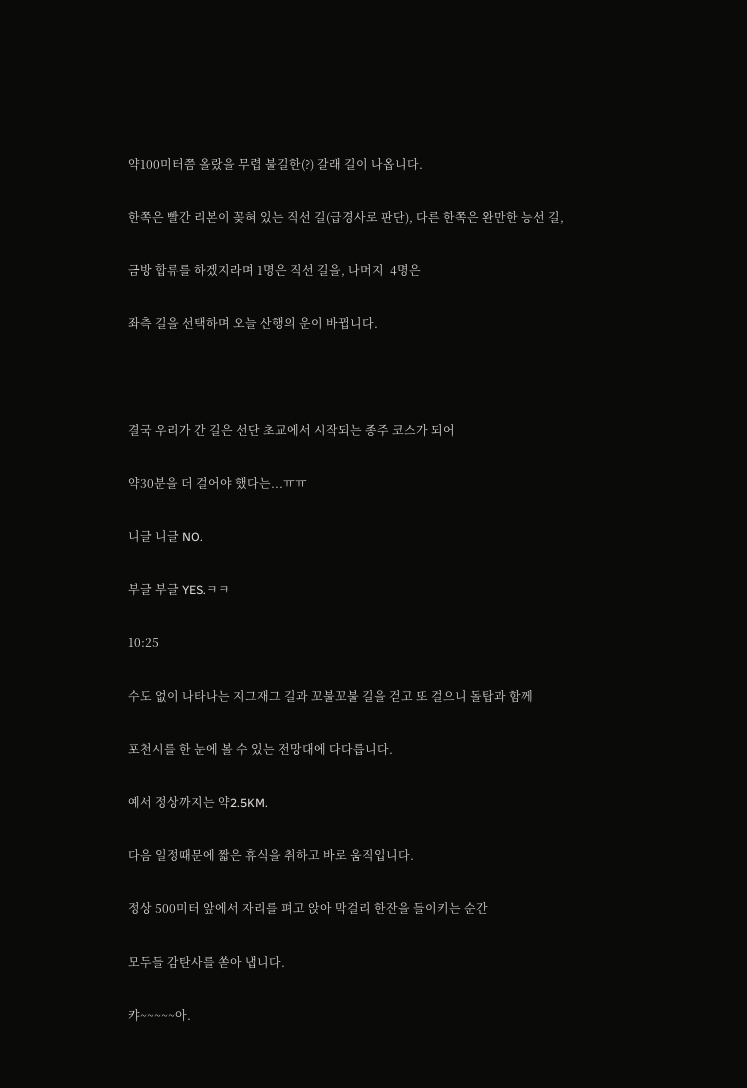약100미터쯤 올랐을 무렵 불길한(?) 갈래 길이 나옵니다.

한쪽은 빨간 리본이 꽂혀 있는 직선 길(급경사로 판단), 다른 한쪽은 완만한 능선 길,

금방 합류를 하겠지라며 1명은 직선 길을, 나머지  4명은

좌측 길을 선택하며 오늘 산행의 운이 바뀝니다.



결국 우리가 간 길은 선단 초교에서 시작되는 종주 코스가 되어

약30분을 더 걸어야 했다는...ㅠㅠ

니글 니글 NO.

부글 부글 YES.ㅋㅋ

10:25

수도 없이 나타나는 지그재그 길과 꼬불꼬불 길을 걷고 또 걸으니 돌탑과 함께

포천시를 한 눈에 볼 수 있는 전망대에 다다릅니다.

예서 정상까지는 약2.5KM.

다음 일정때문에 짧은 휴식을 취하고 바로 움직입니다.

정상 500미터 앞에서 자리를 펴고 앉아 막걸리 한잔을 들이키는 순간

모두들 감탄사를 쏟아 냅니다.

캬~~~~~아.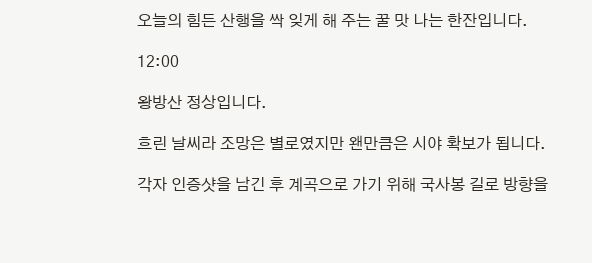오늘의 힘든 산행을 싹 잊게 해 주는 꿀 맛 나는 한잔입니다.

12:00

왕방산 정상입니다.

흐린 날씨라 조망은 별로였지만 왠만큼은 시야 확보가 됩니다.

각자 인증샷을 남긴 후 계곡으로 가기 위해 국사봉 길로 방향을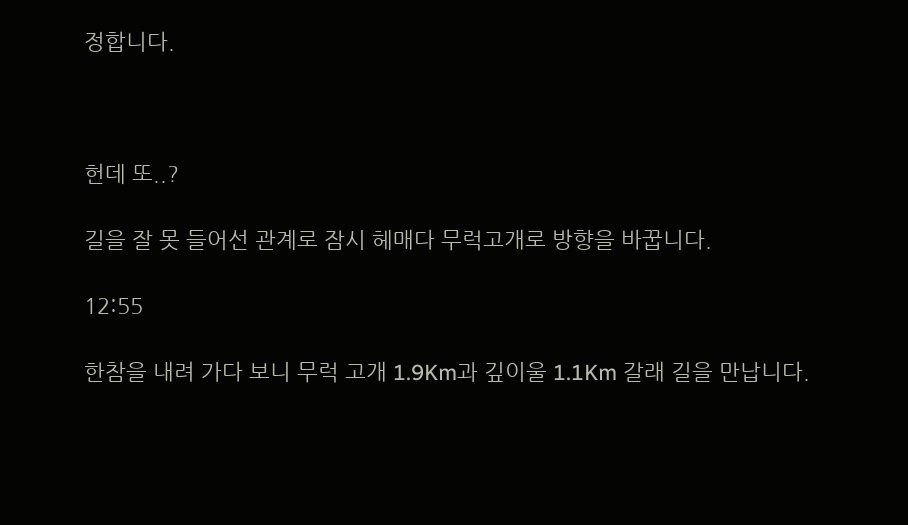정합니다.



헌데 또..?

길을 잘 못 들어선 관계로 잠시 헤매다 무럭고개로 방향을 바꿉니다.

12:55

한참을 내려 가다 보니 무럭 고개 1.9Km과 깊이울 1.1Km 갈래 길을 만납니다.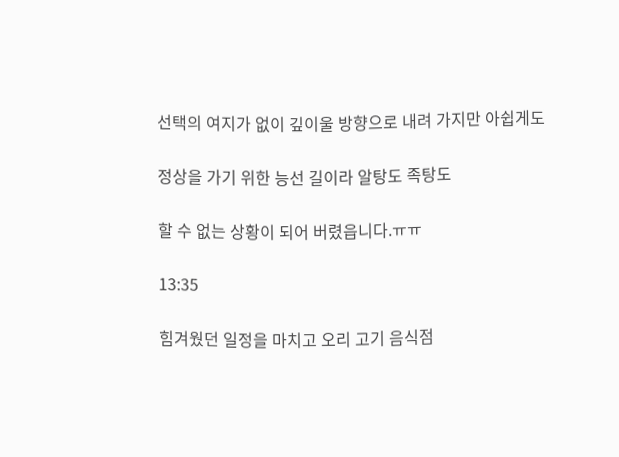선택의 여지가 없이 깊이울 방향으로 내려 가지만 아쉽게도

정상을 가기 위한 능선 길이라 알탕도 족탕도

할 수 없는 상황이 되어 버렸읍니다.ㅠㅠ

13:35

힘겨웠던 일정을 마치고 오리 고기 음식점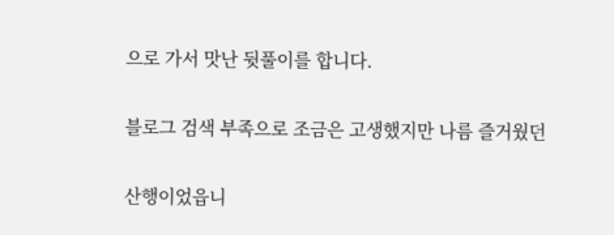으로 가서 맛난 뒷풀이를 합니다.

블로그 검색 부족으로 조금은 고생했지만 나름 즐거웠던

산행이었읍니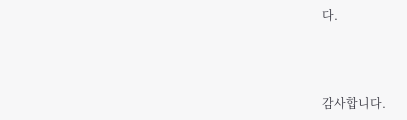다.



감사합니다.